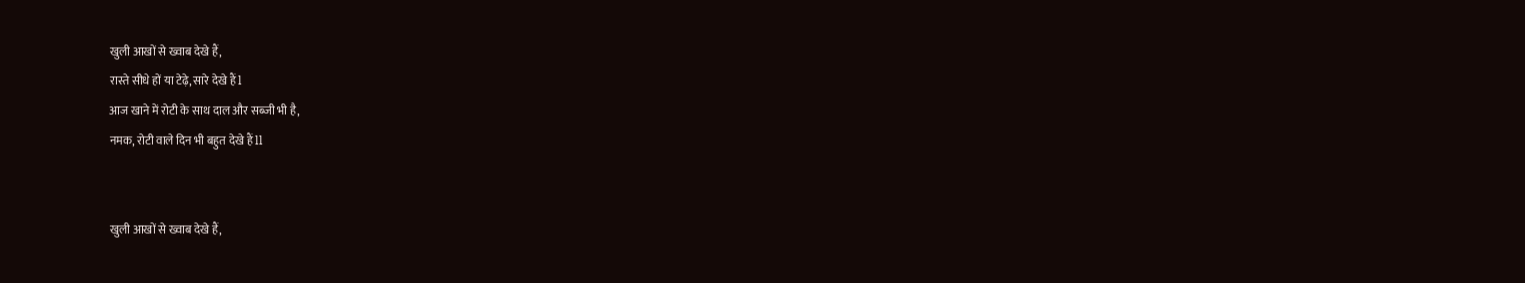खुली आखों से ख्वाब देखे हैं,
रास्ते सीधे हों या टेढ़े, सारे देखे हैं l
आज खाने में रोटी के साथ दाल और सब्जी भी है,
नमक, रोटी वाले दिन भी बहुत देखे हैं ll


खुली आखों से ख्वाब देखे हैं,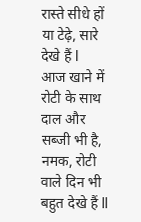रास्ते सीधे हों या टेढ़े, सारे देखे हैं l
आज खाने में रोटी के साथ दाल और सब्जी भी है,
नमक, रोटी वाले दिन भी बहुत देखे हैं ll